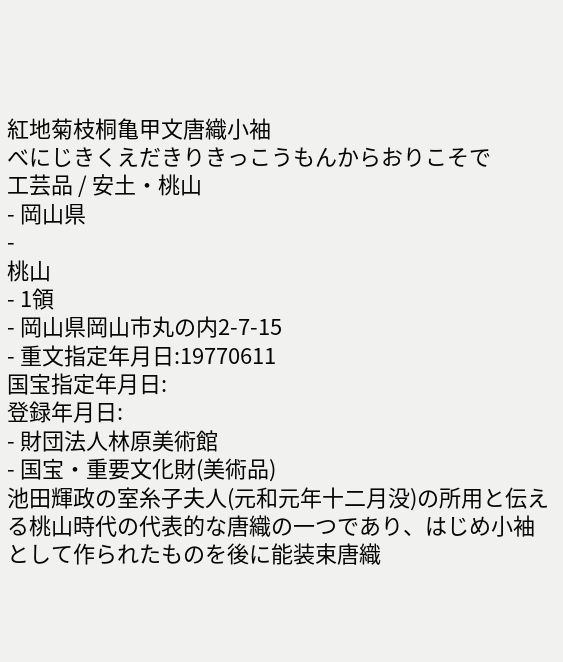紅地菊枝桐亀甲文唐織小袖
べにじきくえだきりきっこうもんからおりこそで
工芸品 / 安土・桃山
- 岡山県
-
桃山
- 1領
- 岡山県岡山市丸の内2-7-15
- 重文指定年月日:19770611
国宝指定年月日:
登録年月日:
- 財団法人林原美術館
- 国宝・重要文化財(美術品)
池田輝政の室糸子夫人(元和元年十二月没)の所用と伝える桃山時代の代表的な唐織の一つであり、はじめ小袖として作られたものを後に能装束唐織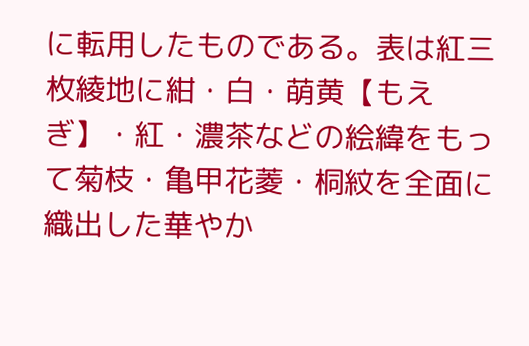に転用したものである。表は紅三枚綾地に紺・白・萌黄【もえぎ】・紅・濃茶などの絵緯をもって菊枝・亀甲花菱・桐紋を全面に織出した華やか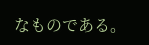なものである。